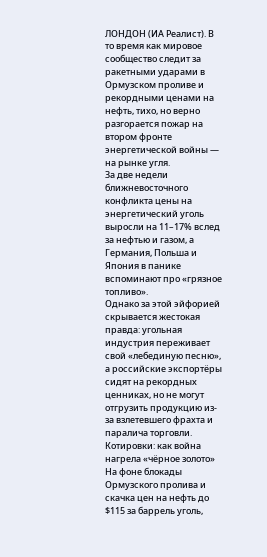ЛОНДОН (ИА Реалист). В то время как мировое сообщество следит за ракетными ударами в Ормузском проливе и рекордными ценами на нефть, тихо, но верно разгорается пожар на втором фронте энергетической войны — на рынке угля.
За две недели ближневосточного конфликта цены на энергетический уголь выросли на 11–17% вслед за нефтью и газом, а Германия, Польша и Япония в панике вспоминают про «грязное топливо».
Однако за этой эйфорией скрывается жестокая правда: угольная индустрия переживает свой «лебединую песню», а российские экспортёры сидят на рекордных ценниках, но не могут отгрузить продукцию из-за взлетевшего фрахта и паралича торговли.
Котировки: как война нагрела «чёрное золото»
На фоне блокады Ормузского пролива и скачка цен на нефть до $115 за баррель уголь,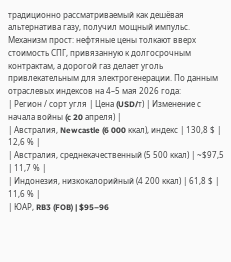традиционно рассматриваемый как дешёвая альтернатива газу, получил мощный импульс. Механизм прост: нефтяные цены толкают вверх стоимость СПГ, привязанную к долгосрочным контрактам, а дорогой газ делает уголь привлекательным для электрогенерации. По данным отраслевых индексов на 4–5 мая 2026 года:
| Регион / сорт угля | Цена (USD/т) | Изменение с начала войны (c 20 апреля) |
| Австралия, Newcastle (6 000 ккал), индекс | 130,8 $ | 12,6 % |
| Австралия, среднекачественный (5 500 ккал) | ~$97,5 | 11,7 % |
| Индонезия, низкокалорийный (4 200 ккал) | 61,8 $ | 11,6 % |
| ЮАР, RB3 (FOB) | $95–96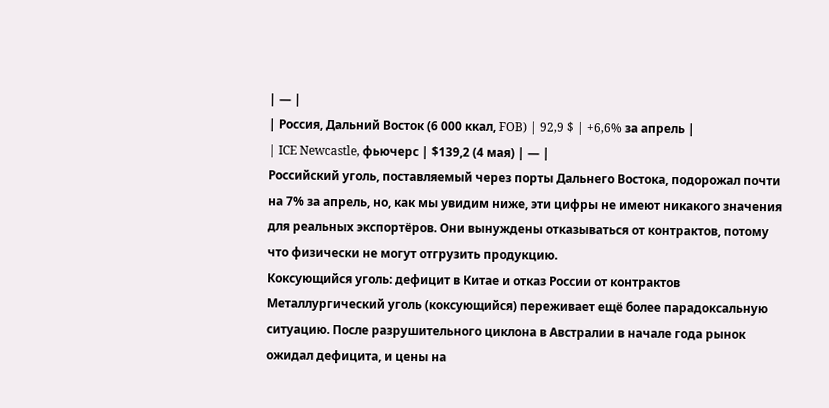| — |
| Россия, Дальний Восток (6 000 ккал, FOB) | 92,9 $ | +6,6% за апрель |
| ICE Newcastle, фьючерс | $139,2 (4 мая) | — |
Российский уголь, поставляемый через порты Дальнего Востока, подорожал почти на 7% за апрель, но, как мы увидим ниже, эти цифры не имеют никакого значения для реальных экспортёров. Они вынуждены отказываться от контрактов, потому что физически не могут отгрузить продукцию.
Коксующийся уголь: дефицит в Китае и отказ России от контрактов
Металлургический уголь (коксующийся) переживает ещё более парадоксальную ситуацию. После разрушительного циклона в Австралии в начале года рынок ожидал дефицита, и цены на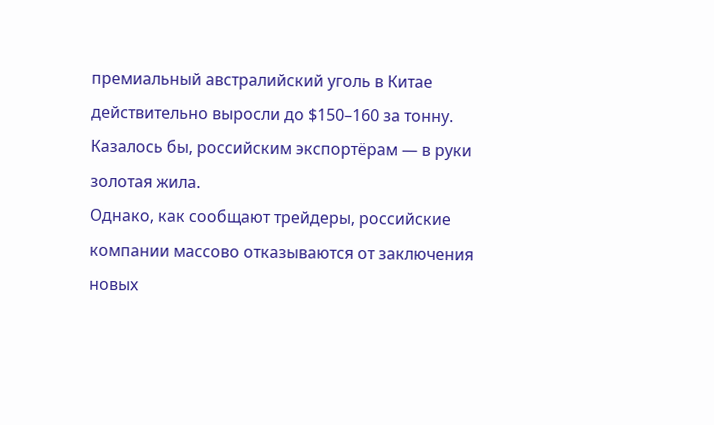премиальный австралийский уголь в Китае действительно выросли до $150–160 за тонну. Казалось бы, российским экспортёрам — в руки золотая жила.
Однако, как сообщают трейдеры, российские компании массово отказываются от заключения новых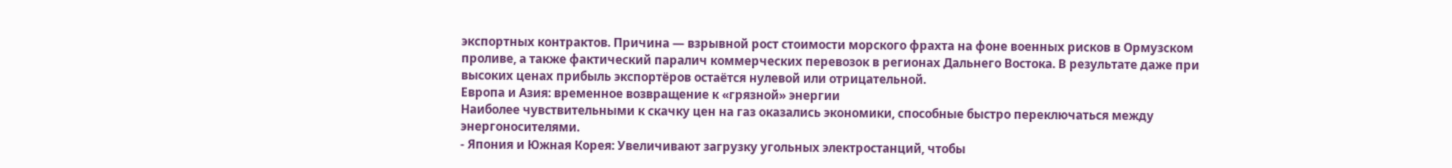экспортных контрактов. Причина — взрывной рост стоимости морского фрахта на фоне военных рисков в Ормузском проливе, а также фактический паралич коммерческих перевозок в регионах Дальнего Востока. В результате даже при высоких ценах прибыль экспортёров остаётся нулевой или отрицательной.
Европа и Азия: временное возвращение к «грязной» энергии
Наиболее чувствительными к скачку цен на газ оказались экономики, способные быстро переключаться между энергоносителями.
- Япония и Южная Корея: Увеличивают загрузку угольных электростанций, чтобы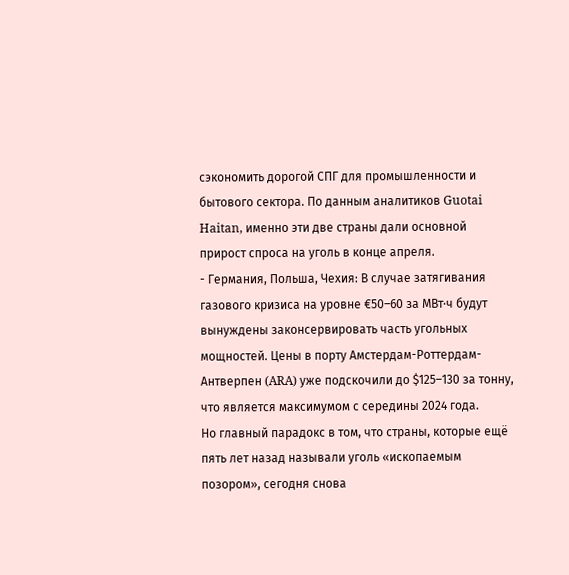сэкономить дорогой СПГ для промышленности и бытового сектора. По данным аналитиков Guotai Haitan, именно эти две страны дали основной прирост спроса на уголь в конце апреля.
- Германия, Польша, Чехия: В случае затягивания газового кризиса на уровне €50–60 за МВт·ч будут вынуждены законсервировать часть угольных мощностей. Цены в порту Амстердам-Роттердам-Антверпен (ARA) уже подскочили до $125–130 за тонну, что является максимумом с середины 2024 года.
Но главный парадокс в том, что страны, которые ещё пять лет назад называли уголь «ископаемым позором», сегодня снова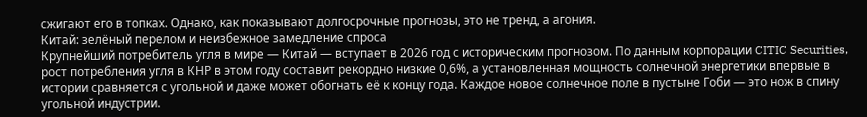сжигают его в топках. Однако, как показывают долгосрочные прогнозы, это не тренд, а агония.
Китай: зелёный перелом и неизбежное замедление спроса
Крупнейший потребитель угля в мире — Китай — вступает в 2026 год с историческим прогнозом. По данным корпорации CITIC Securities, рост потребления угля в КНР в этом году составит рекордно низкие 0,6%, а установленная мощность солнечной энергетики впервые в истории сравняется с угольной и даже может обогнать её к концу года. Каждое новое солнечное поле в пустыне Гоби — это нож в спину угольной индустрии.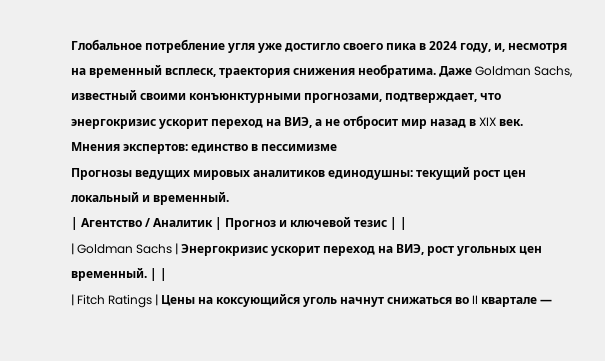Глобальное потребление угля уже достигло своего пика в 2024 году, и, несмотря на временный всплеск, траектория снижения необратима. Даже Goldman Sachs, известный своими конъюнктурными прогнозами, подтверждает, что энергокризис ускорит переход на ВИЭ, а не отбросит мир назад в XIX век.
Мнения экспертов: единство в пессимизме
Прогнозы ведущих мировых аналитиков единодушны: текущий рост цен локальный и временный.
| Агентство / Аналитик | Прогноз и ключевой тезис | |
| Goldman Sachs | Энергокризис ускорит переход на ВИЭ, рост угольных цен временный. | |
| Fitch Ratings | Цены на коксующийся уголь начнут снижаться во II квартале —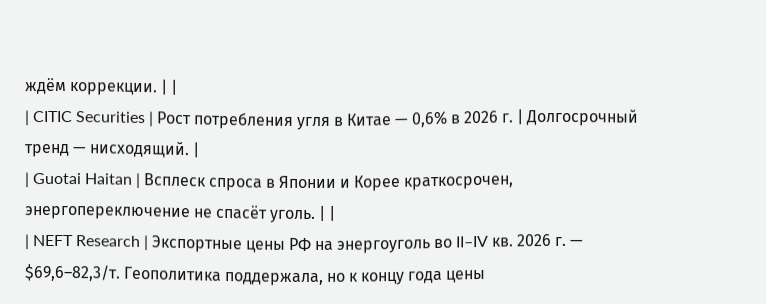ждём коррекции. | |
| CITIC Securities | Рост потребления угля в Китае — 0,6% в 2026 г. | Долгосрочный тренд — нисходящий. |
| Guotai Haitan | Всплеск спроса в Японии и Корее краткосрочен, энергопереключение не спасёт уголь. | |
| NEFT Research | Экспортные цены РФ на энергоуголь во II–IV кв. 2026 г. — $69,6–82,3/т. Геополитика поддержала, но к концу года цены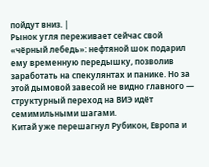пойдут вниз. |
Рынок угля переживает сейчас свой «чёрный лебедь»: нефтяной шок подарил ему временную передышку, позволив заработать на спекулянтах и панике. Но за этой дымовой завесой не видно главного — структурный переход на ВИЭ идёт семимильными шагами.
Китай уже перешагнул Рубикон, Европа и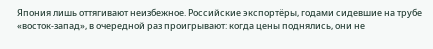Япония лишь оттягивают неизбежное. Российские экспортёры, годами сидевшие на трубе «восток-запад», в очередной раз проигрывают: когда цены поднялись, они не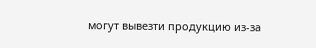могут вывезти продукцию из-за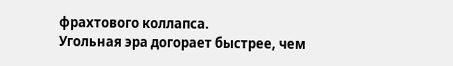фрахтового коллапса.
Угольная эра догорает быстрее, чем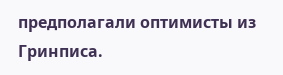предполагали оптимисты из Гринписа.